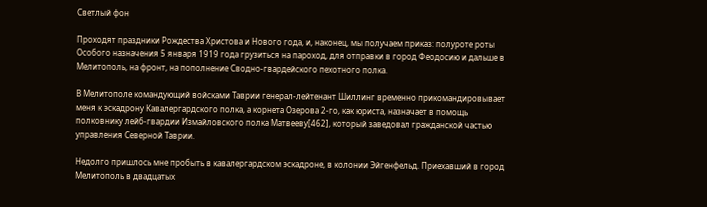Светлый фон

Проходят праздники Рождества Христова и Нового года, и, наконец, мы получаем приказ: полуроте роты Особого назначения 5 января 1919 года грузиться на пароход, для отправки в город Феодосию и дальше в Мелитополь, на фронт, на пополнение Сводно-гвардейского пехотного полка.

В Мелитополе командующий войсками Таврии генерал-лейтенант Шиллинг временно прикомандировывает меня к эскадрону Кавалергардского полка, а корнета Озерова 2-го, как юриста, назначает в помощь полковнику лейб-гвардии Измайловского полка Матвееву[462], который заведовал гражданской частью управления Северной Таврии.

Недолго пришлось мне пробыть в кавалергардском эскадроне, в колонии Эйгенфельд. Приехавший в город Мелитополь в двадцатых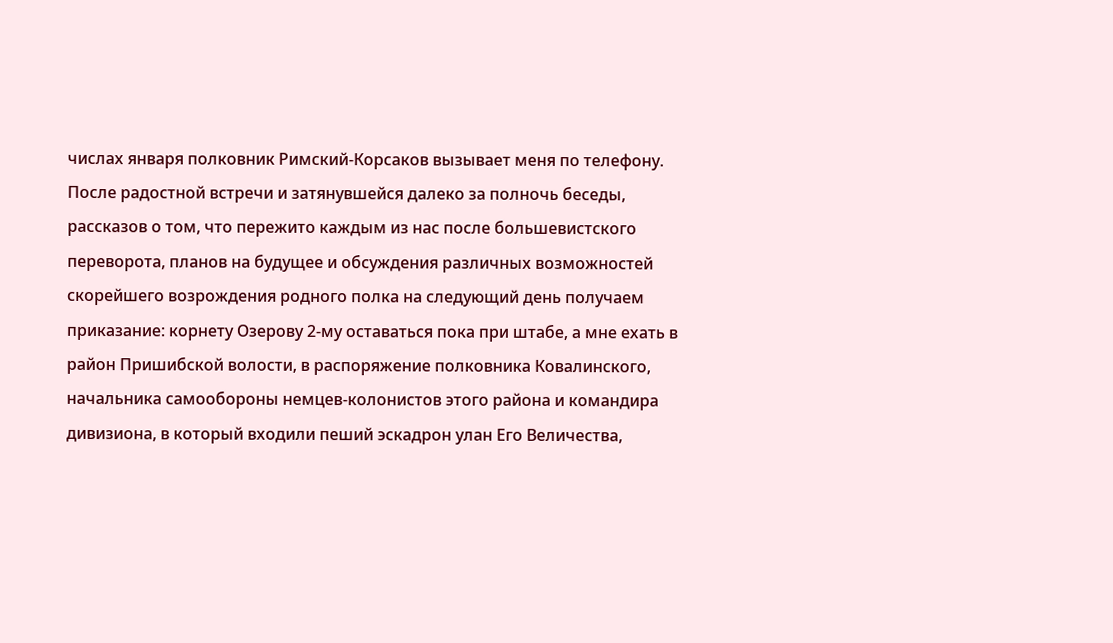числах января полковник Римский-Корсаков вызывает меня по телефону. После радостной встречи и затянувшейся далеко за полночь беседы, рассказов о том, что пережито каждым из нас после большевистского переворота, планов на будущее и обсуждения различных возможностей скорейшего возрождения родного полка на следующий день получаем приказание: корнету Озерову 2-му оставаться пока при штабе, а мне ехать в район Пришибской волости, в распоряжение полковника Ковалинского, начальника самообороны немцев-колонистов этого района и командира дивизиона, в который входили пеший эскадрон улан Его Величества,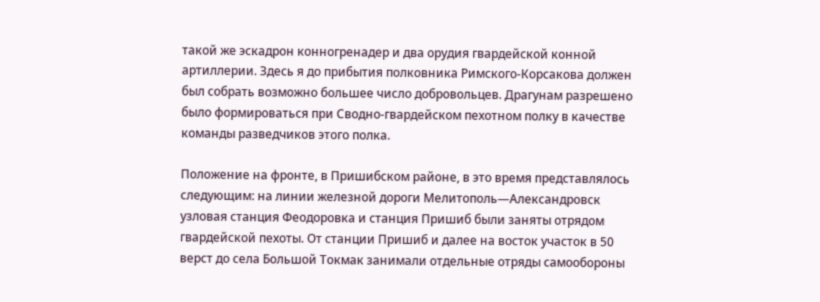такой же эскадрон конногренадер и два орудия гвардейской конной артиллерии. Здесь я до прибытия полковника Римского-Корсакова должен был собрать возможно большее число добровольцев. Драгунам разрешено было формироваться при Сводно-гвардейском пехотном полку в качестве команды разведчиков этого полка.

Положение на фронте, в Пришибском районе, в это время представлялось следующим: на линии железной дороги Мелитополь—Александровск узловая станция Феодоровка и станция Пришиб были заняты отрядом гвардейской пехоты. От станции Пришиб и далее на восток участок в 50 верст до села Большой Токмак занимали отдельные отряды самообороны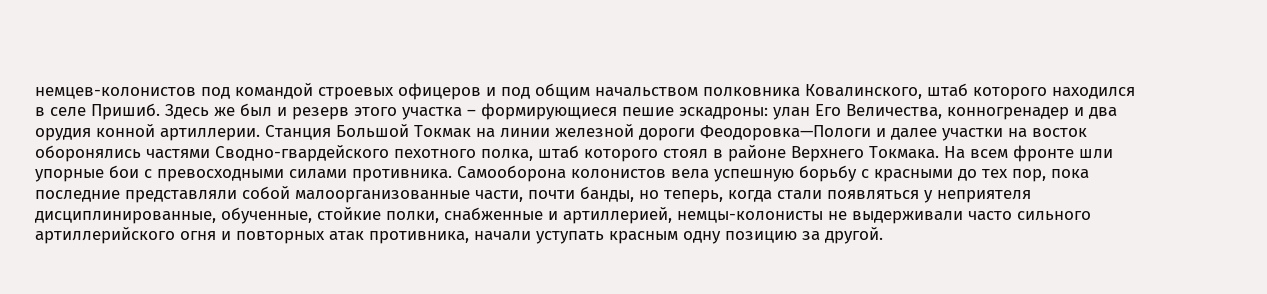немцев-колонистов под командой строевых офицеров и под общим начальством полковника Ковалинского, штаб которого находился в селе Пришиб. Здесь же был и резерв этого участка – формирующиеся пешие эскадроны: улан Его Величества, конногренадер и два орудия конной артиллерии. Станция Большой Токмак на линии железной дороги Феодоровка—Пологи и далее участки на восток оборонялись частями Сводно-гвардейского пехотного полка, штаб которого стоял в районе Верхнего Токмака. На всем фронте шли упорные бои с превосходными силами противника. Самооборона колонистов вела успешную борьбу с красными до тех пор, пока последние представляли собой малоорганизованные части, почти банды, но теперь, когда стали появляться у неприятеля дисциплинированные, обученные, стойкие полки, снабженные и артиллерией, немцы-колонисты не выдерживали часто сильного артиллерийского огня и повторных атак противника, начали уступать красным одну позицию за другой.